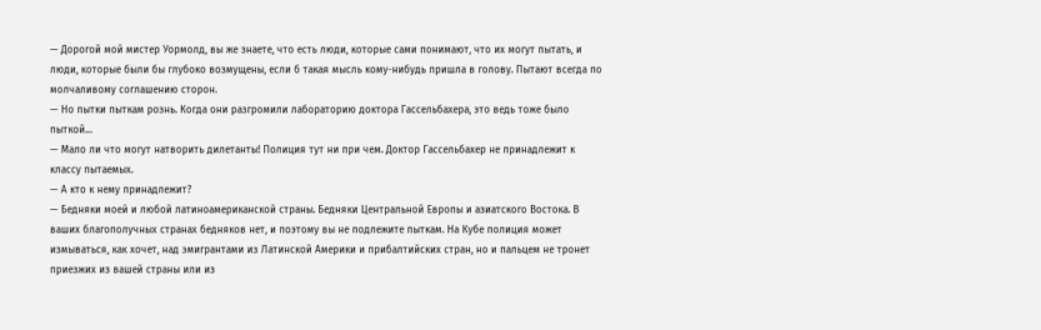— Дорогой мой мистер Уормолд, вы же знаете, что есть люди, которые сами понимают, что их могут пытать, и люди, которые были бы глубоко возмущены, если б такая мысль кому-нибудь пришла в голову. Пытают всегда по молчаливому соглашению сторон.
— Но пытки пыткам рознь. Когда они разгромили лабораторию доктора Гассельбахера, это ведь тоже было пыткой…
— Мало ли что могут натворить дилетанты! Полиция тут ни при чем. Доктор Гассельбахер не принадлежит к классу пытаемых.
— А кто к нему принадлежит?
— Бедняки моей и любой латиноамериканской страны. Бедняки Центральной Европы и азиатского Востока. В ваших благополучных странах бедняков нет, и поэтому вы не подлежите пыткам. На Кубе полиция может измываться, как хочет, над эмигрантами из Латинской Америки и прибалтийских стран, но и пальцем не тронет приезжих из вашей страны или из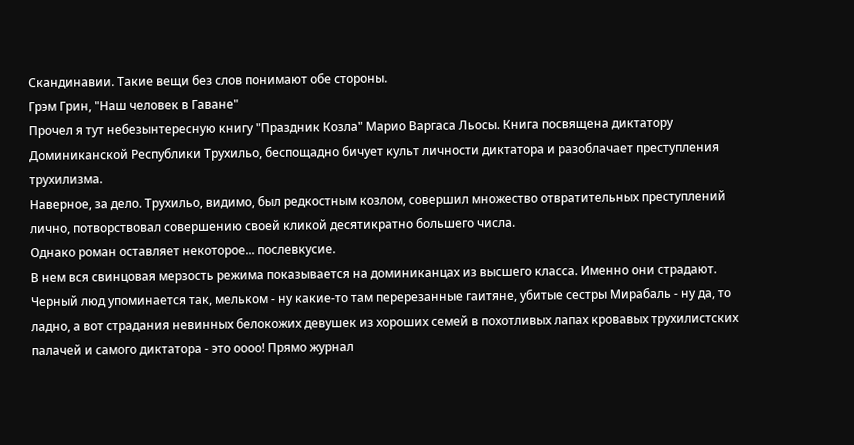Скандинавии. Такие вещи без слов понимают обе стороны.
Грэм Грин, "Наш человек в Гаване"
Прочел я тут небезынтересную книгу "Праздник Козла" Марио Варгаса Льосы. Книга посвящена диктатору Доминиканской Республики Трухильо, беспощадно бичует культ личности диктатора и разоблачает преступления трухилизма.
Наверное, за дело. Трухильо, видимо, был редкостным козлом, совершил множество отвратительных преступлений лично, потворствовал совершению своей кликой десятикратно большего числа.
Однако роман оставляет некоторое... послевкусие.
В нем вся свинцовая мерзость режима показывается на доминиканцах из высшего класса. Именно они страдают. Черный люд упоминается так, мельком - ну какие-то там перерезанные гаитяне, убитые сестры Мирабаль - ну да, то ладно, а вот страдания невинных белокожих девушек из хороших семей в похотливых лапах кровавых трухилистских палачей и самого диктатора - это оооо! Прямо журнал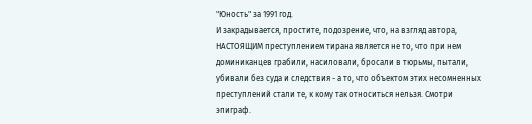"Юность" за 1991 год.
И закрадывается, простите, подозрение, что, на взгляд автора, НАСТОЯЩИМ преступлением тирана является не то, что при нем доминиканцев грабили, насиловали, бросали в тюрьмы, пытали, убивали без суда и следствия - а то, что объектом этих несомненных преступлений стали те, к кому так относиться нельзя. Смотри эпиграф.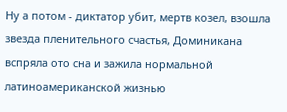Ну а потом - диктатор убит, мертв козел, взошла звезда пленительного счастья, Доминикана вспряла ото сна и зажила нормальной латиноамериканской жизнью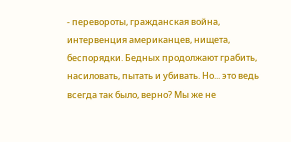- перевороты, гражданская война, интервенция американцев, нищета, беспорядки. Бедных продолжают грабить, насиловать, пытать и убивать. Но... это ведь всегда так было, верно? Мы же не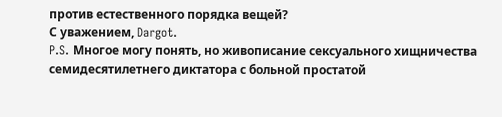против естественного порядка вещей?
С уважением, Dargot.
P.S. Многое могу понять, но живописание сексуального хищничества семидесятилетнего диктатора с больной простатой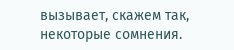вызывает, скажем так, некоторые сомнения.